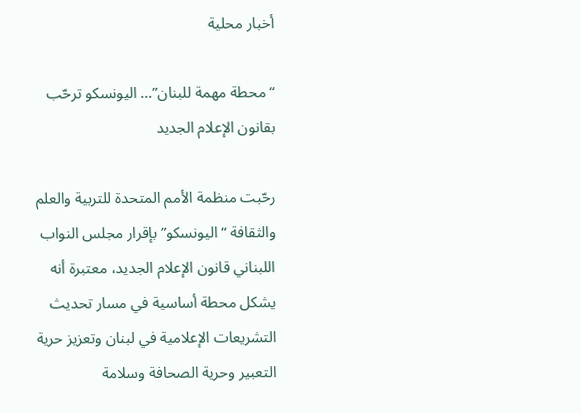أخبار محلية

“محطة مهمة للبنان”… اليونسكو ترحّب بقانون الإعلام الجديد

رحّبت منظمة الأمم المتحدة للتربية والعلم والثقافة “اليونسكو” بإقرار مجلس النواب اللبناني قانون الإعلام الجديد، معتبرة أنه يشكل محطة أساسية في مسار تحديث التشريعات الإعلامية في لبنان وتعزيز حرية التعبير وحرية الصحافة وسلامة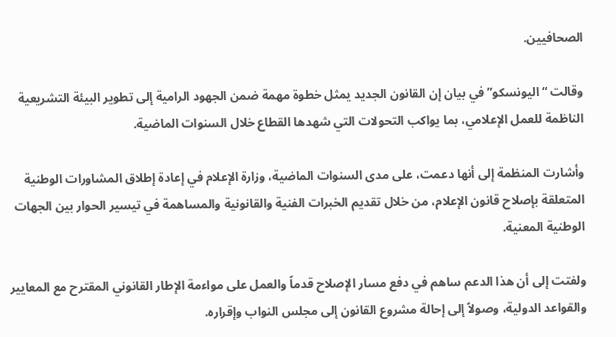الصحافيين.

وقالت “اليونسكو” في بيان إن القانون الجديد يمثل خطوة مهمة ضمن الجهود الرامية إلى تطوير البيئة التشريعية الناظمة للعمل الإعلامي، بما يواكب التحولات التي شهدها القطاع خلال السنوات الماضية.

وأشارت المنظمة إلى أنها دعمت، على مدى السنوات الماضية، وزارة الإعلام في إعادة إطلاق المشاورات الوطنية المتعلقة بإصلاح قانون الإعلام، من خلال تقديم الخبرات الفنية والقانونية والمساهمة في تيسير الحوار بين الجهات الوطنية المعنية.

ولفتت إلى أن هذا الدعم ساهم في دفع مسار الإصلاح قدماً والعمل على مواءمة الإطار القانوني المقترح مع المعايير والقواعد الدولية، وصولاً إلى إحالة مشروع القانون إلى مجلس النواب وإقراره.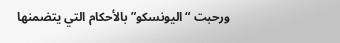ورحبت “اليونسكو” بالأحكام التي يتضمنها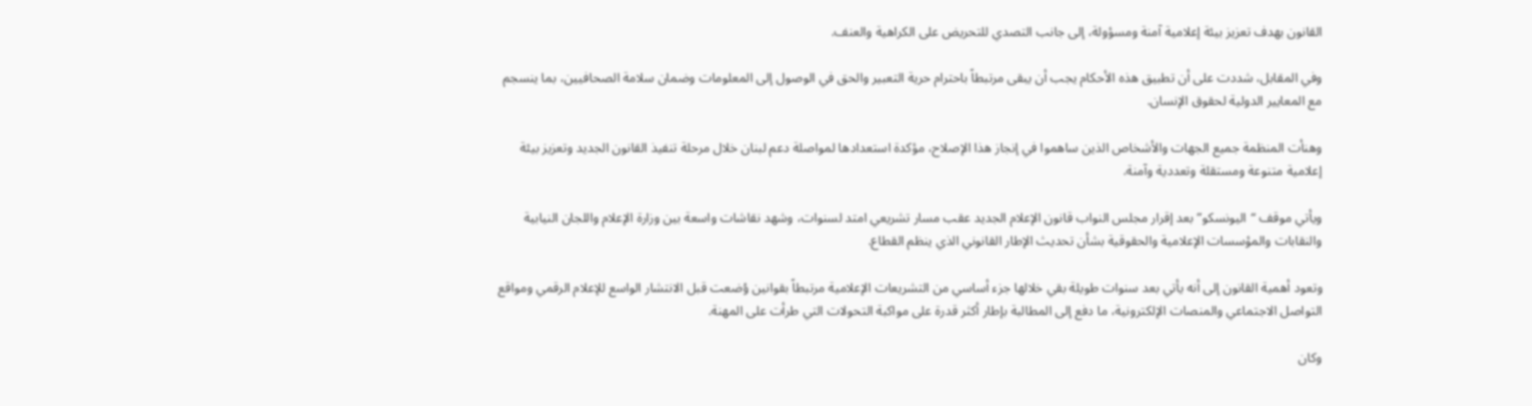القانون بهدف تعزيز بيئة إعلامية آمنة ومسؤولة، إلى جانب التصدي للتحريض على الكراهية والعنف.

وفي المقابل، شددت على أن تطبيق هذه الأحكام يجب أن يبقى مرتبطاً باحترام حرية التعبير والحق في الوصول إلى المعلومات وضمان سلامة الصحافيين، بما ينسجم مع المعايير الدولية لحقوق الإنسان.

وهنأت المنظمة جميع الجهات والأشخاص الذين ساهموا في إنجاز هذا الإصلاح، مؤكدة استعدادها لمواصلة دعم لبنان خلال مرحلة تنفيذ القانون الجديد وتعزيز بيئة إعلامية متنوعة ومستقلة وتعددية وآمنة.

ويأتي موقف “اليونسكو” بعد إقرار مجلس النواب قانون الإعلام الجديد عقب مسار تشريعي امتد لسنوات، وشهد نقاشات واسعة بين وزارة الإعلام واللجان النيابية والنقابات والمؤسسات الإعلامية والحقوقية بشأن تحديث الإطار القانوني الذي ينظم القطاع.

وتعود أهمية القانون إلى أنه يأتي بعد سنوات طويلة بقي خلالها جزء أساسي من التشريعات الإعلامية مرتبطاً بقوانين وُضعت قبل الانتشار الواسع للإعلام الرقمي ومواقع التواصل الاجتماعي والمنصات الإلكترونية، ما دفع إلى المطالبة بإطار أكثر قدرة على مواكبة التحولات التي طرأت على المهنة.

وكان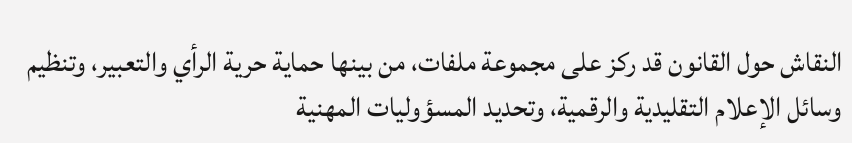النقاش حول القانون قد ركز على مجموعة ملفات، من بينها حماية حرية الرأي والتعبير، وتنظيم وسائل الإعلام التقليدية والرقمية، وتحديد المسؤوليات المهنية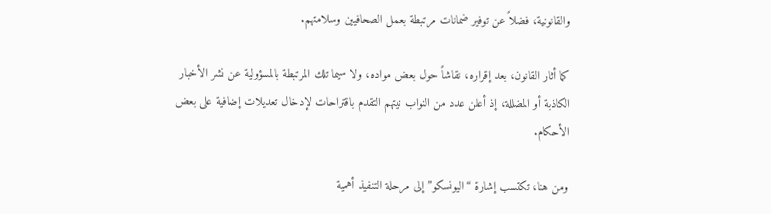والقانونية، فضلاً عن توفير ضمانات مرتبطة بعمل الصحافيين وسلامتهم.

كما أثار القانون، بعد إقراره، نقاشاً حول بعض مواده، ولا سيما تلك المرتبطة بالمسؤولية عن نشر الأخبار الكاذبة أو المضللة، إذ أعلن عدد من النواب نيتهم التقدم باقتراحات لإدخال تعديلات إضافية على بعض الأحكام.

ومن هنا، تكتسب إشارة “اليونسكو” إلى مرحلة التنفيذ أهمية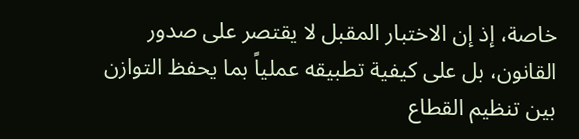خاصة، إذ إن الاختبار المقبل لا يقتصر على صدور القانون، بل على كيفية تطبيقه عملياً بما يحفظ التوازن بين تنظيم القطاع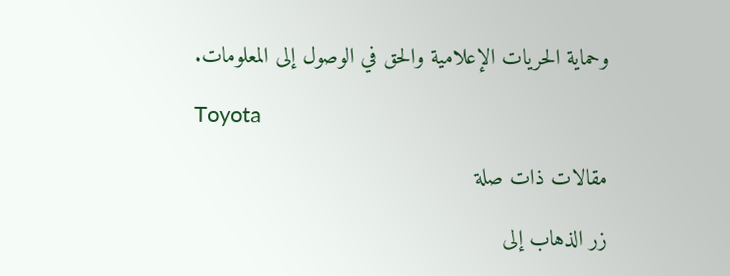وحماية الحريات الإعلامية والحق في الوصول إلى المعلومات.

Toyota

مقالات ذات صلة

زر الذهاب إلى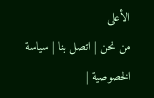الأعلى
من نحن | اتصل بنا | سياسة الخصوصية |